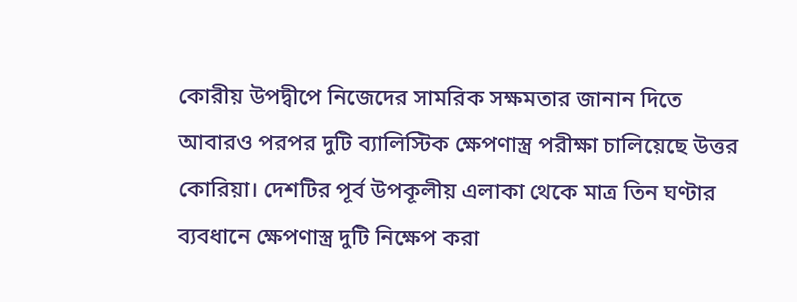কোরীয় উপদ্বীপে নিজেদের সামরিক সক্ষমতার জানান দিতে আবারও পরপর দুটি ব্যালিস্টিক ক্ষেপণাস্ত্র পরীক্ষা চালিয়েছে উত্তর কোরিয়া। দেশটির পূর্ব উপকূলীয় এলাকা থেকে মাত্র তিন ঘণ্টার ব্যবধানে ক্ষেপণাস্ত্র দুটি নিক্ষেপ করা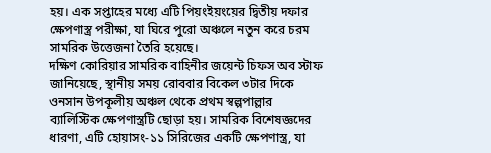হয়। এক সপ্তাহের মধ্যে এটি পিয়ংইয়ংয়ের দ্বিতীয় দফার ক্ষেপণাস্ত্র পরীক্ষা, যা ঘিরে পুরো অঞ্চলে নতুন করে চরম সামরিক উত্তেজনা তৈরি হয়েছে।
দক্ষিণ কোরিয়ার সামরিক বাহিনীর জয়েন্ট চিফস অব স্টাফ জানিয়েছে, স্থানীয় সময় রোববার বিকেল ৩টার দিকে ওনসান উপকূলীয় অঞ্চল থেকে প্রথম স্বল্পপাল্লার ব্যালিস্টিক ক্ষেপণাস্ত্রটি ছোড়া হয়। সামরিক বিশেষজ্ঞদের ধারণা, এটি হোয়াসং-১১ সিরিজের একটি ক্ষেপণাস্ত্র, যা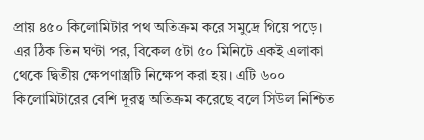প্রায় ৪৫০ কিলোমিটার পথ অতিক্রম করে সমুদ্রে গিয়ে পড়ে। এর ঠিক তিন ঘণ্টা পর, বিকেল ৫টা ৫০ মিনিটে একই এলাকা থেকে দ্বিতীয় ক্ষেপণাস্ত্রটি নিক্ষেপ করা হয়। এটি ৬০০ কিলোমিটারের বেশি দূরত্ব অতিক্রম করেছে বলে সিউল নিশ্চিত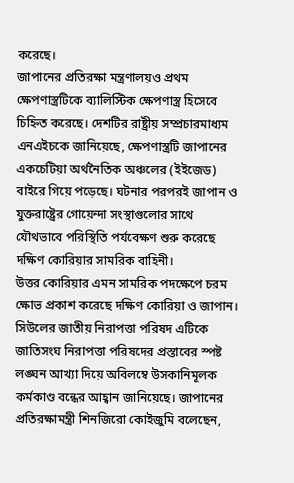করেছে।
জাপানের প্রতিরক্ষা মন্ত্রণালয়ও প্রথম ক্ষেপণাস্ত্রটিকে ব্যালিস্টিক ক্ষেপণাস্ত্র হিসেবে চিহ্নিত করেছে। দেশটির রাষ্ট্রীয় সম্প্রচারমাধ্যম এনএইচকে জানিয়েছে, ক্ষেপণাস্ত্রটি জাপানের একচেটিয়া অর্থনৈতিক অঞ্চলের (ইইজেড) বাইরে গিয়ে পড়েছে। ঘটনার পরপরই জাপান ও যুক্তরাষ্ট্রের গোয়েন্দা সংস্থাগুলোর সাথে যৌথভাবে পরিস্থিতি পর্যবেক্ষণ শুরু করেছে দক্ষিণ কোরিয়ার সামরিক বাহিনী।
উত্তর কোরিয়ার এমন সামরিক পদক্ষেপে চরম ক্ষোভ প্রকাশ করেছে দক্ষিণ কোরিয়া ও জাপান। সিউলের জাতীয় নিরাপত্তা পরিষদ এটিকে জাতিসংঘ নিরাপত্তা পরিষদের প্রস্তাবের স্পষ্ট লঙ্ঘন আখ্যা দিয়ে অবিলম্বে উসকানিমূলক কর্মকাণ্ড বন্ধের আহ্বান জানিয়েছে। জাপানের প্রতিরক্ষামন্ত্রী শিনজিরো কোইজুমি বলেছেন,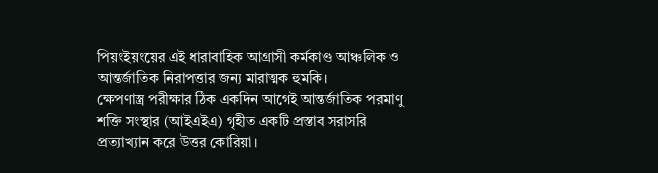পিয়ংইয়ংয়ের এই ধারাবাহিক আগ্রাসী কর্মকাণ্ড আঞ্চলিক ও আন্তর্জাতিক নিরাপত্তার জন্য মারাত্মক হুমকি।
ক্ষেপণাস্ত্র পরীক্ষার ঠিক একদিন আগেই আন্তর্জাতিক পরমাণু শক্তি সংস্থার (আইএইএ) গৃহীত একটি প্রস্তাব সরাসরি প্রত্যাখ্যান করে উত্তর কোরিয়া।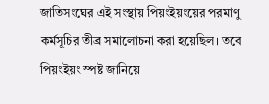জাতিসংঘের এই সংস্থায় পিয়ংইয়ংয়ের পরমাণু কর্মসূচির তীব্র সমালোচনা করা হয়েছিল। তবে পিয়ংইয়ং স্পষ্ট জানিয়ে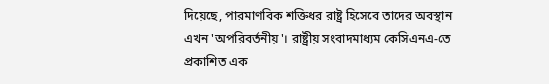দিয়েছে, পারমাণবিক শক্তিধর রাষ্ট্র হিসেবে তাদের অবস্থান এখন 'অপরিবর্তনীয়'। রাষ্ট্রীয় সংবাদমাধ্যম কেসিএনএ-তে প্রকাশিত এক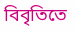বিবৃতিতে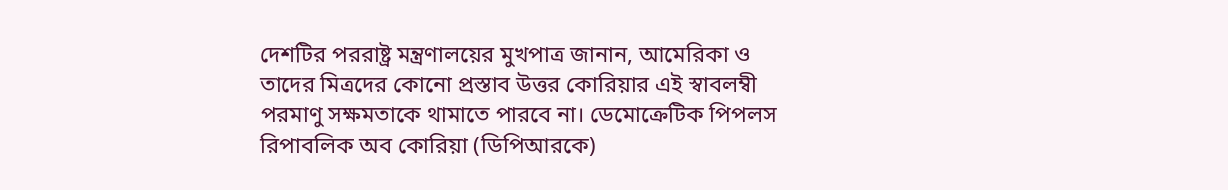দেশটির পররাষ্ট্র মন্ত্রণালয়ের মুখপাত্র জানান, আমেরিকা ও তাদের মিত্রদের কোনো প্রস্তাব উত্তর কোরিয়ার এই স্বাবলম্বী পরমাণু সক্ষমতাকে থামাতে পারবে না। ডেমোক্রেটিক পিপলস রিপাবলিক অব কোরিয়া (ডিপিআরকে)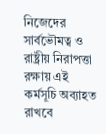নিজেদের সার্বভৌমত্ব ও রাষ্ট্রীয় নিরাপত্তা রক্ষায় এই কর্মসূচি অব্যাহত রাখবে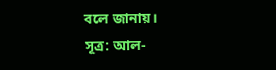বলে জানায়।
সূত্র: আল-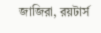জাজিরা, রয়টার্স